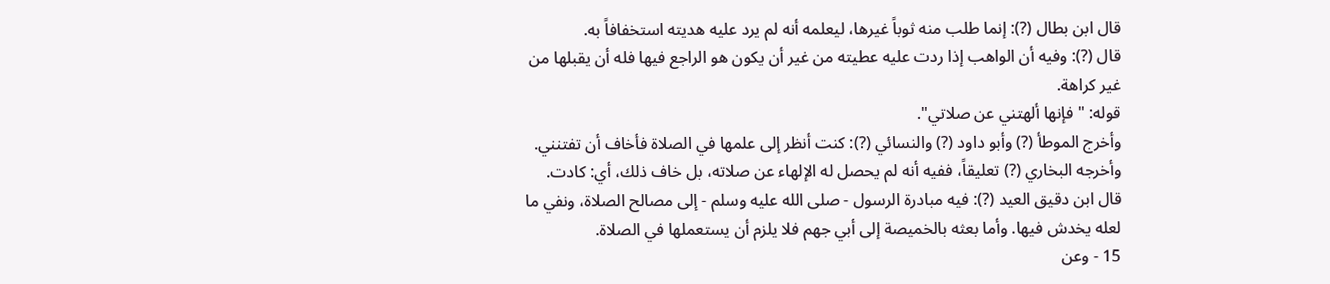قال ابن بطال (?): إنما طلب منه ثوباً غيرها، ليعلمه أنه لم يرد عليه هديته استخفافاً به.
قال (?): وفيه أن الواهب إذا ردت عليه عطيته من غير أن يكون هو الراجع فيها فله أن يقبلها من غير كراهة.
قوله: "فإنها ألهتني عن صلاتي".
وأخرج الموطأ (?) وأبو داود (?) والنسائي (?): كنت أنظر إلى علمها في الصلاة فأخاف أن تفتنني.
وأخرجه البخاري (?) تعليقاً، ففيه أنه لم يحصل له الإلهاء عن صلاته، بل خاف ذلك، أي: كادت.
قال ابن دقيق العيد (?): فيه مبادرة الرسول - صلى الله عليه وسلم - إلى مصالح الصلاة، ونفي ما لعله يخدش فيها. وأما بعثه بالخميصة إلى أبي جهم فلا يلزم أن يستعملها في الصلاة.
15 - وعن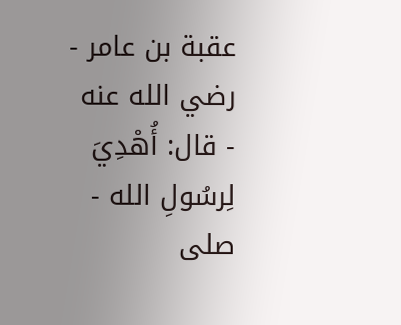عقبة بن عامر - رضي الله عنه - قال: أُهْدِيَ لِرسُولِ الله - صلى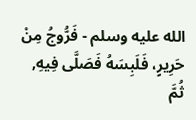الله عليه وسلم - فَرُّوجُ مِنْ حَرِيرٍ، فَلَبِسَهُ فَصَلَّى فِيهِ, ثُمَّ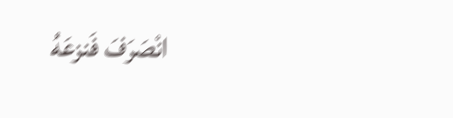انْصَرَفَ فَنزعَهُ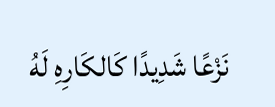نَزْعًا شَدِيدًا كَالكَارِهِ لَهُ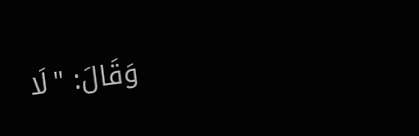وَقَالَ: "لَا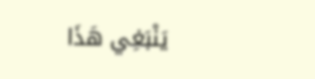يَنْبَغِي هَذَا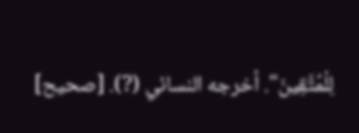لِلْمُتَّقِينَ". أخرجه النسائي (?). [صحيح]